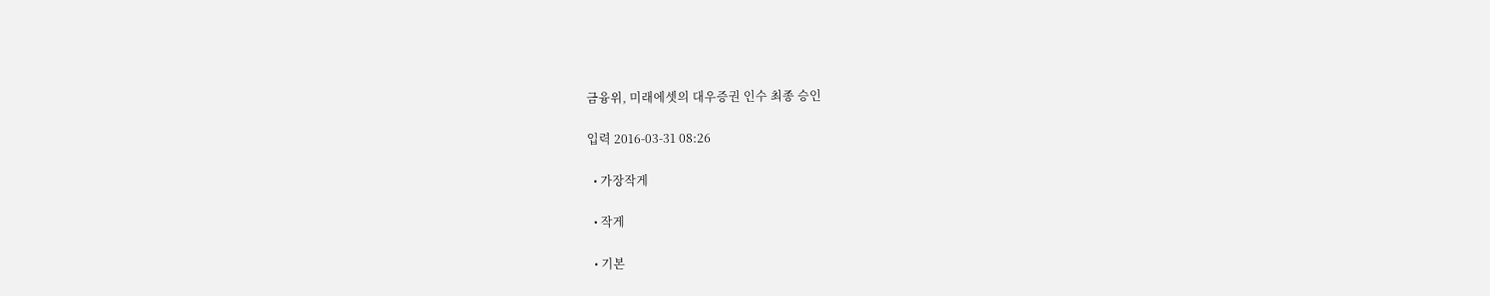금융위, 미래에셋의 대우증권 인수 최종 승인

입력 2016-03-31 08:26

  • 가장작게

  • 작게

  • 기본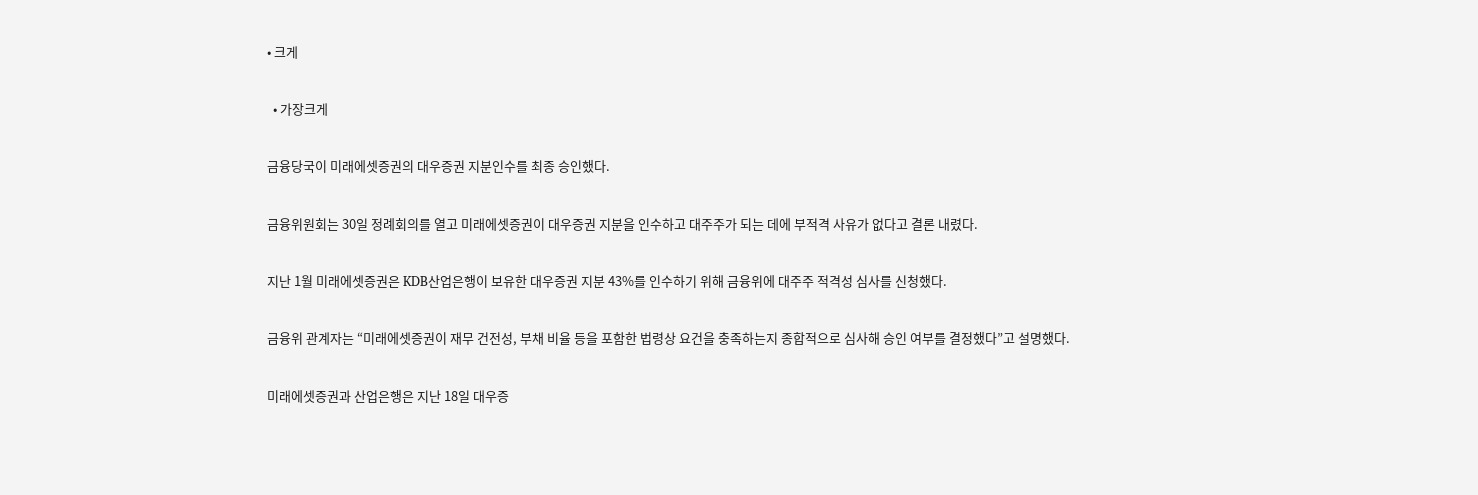• 크게

  • 가장크게

금융당국이 미래에셋증권의 대우증권 지분인수를 최종 승인했다.

금융위원회는 30일 정례회의를 열고 미래에셋증권이 대우증권 지분을 인수하고 대주주가 되는 데에 부적격 사유가 없다고 결론 내렸다.

지난 1월 미래에셋증권은 KDB산업은행이 보유한 대우증권 지분 43%를 인수하기 위해 금융위에 대주주 적격성 심사를 신청했다.

금융위 관계자는 “미래에셋증권이 재무 건전성, 부채 비율 등을 포함한 법령상 요건을 충족하는지 종합적으로 심사해 승인 여부를 결정했다”고 설명했다.

미래에셋증권과 산업은행은 지난 18일 대우증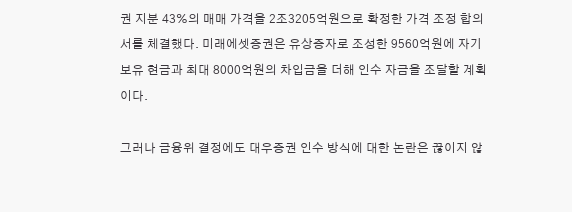권 지분 43%의 매매 가격을 2조3205억원으로 확정한 가격 조정 합의서를 체결했다. 미래에셋증권은 유상증자로 조성한 9560억원에 자기 보유 현금과 최대 8000억원의 차입금을 더해 인수 자금을 조달할 계획이다.

그러나 금융위 결정에도 대우증권 인수 방식에 대한 논란은 끊이지 않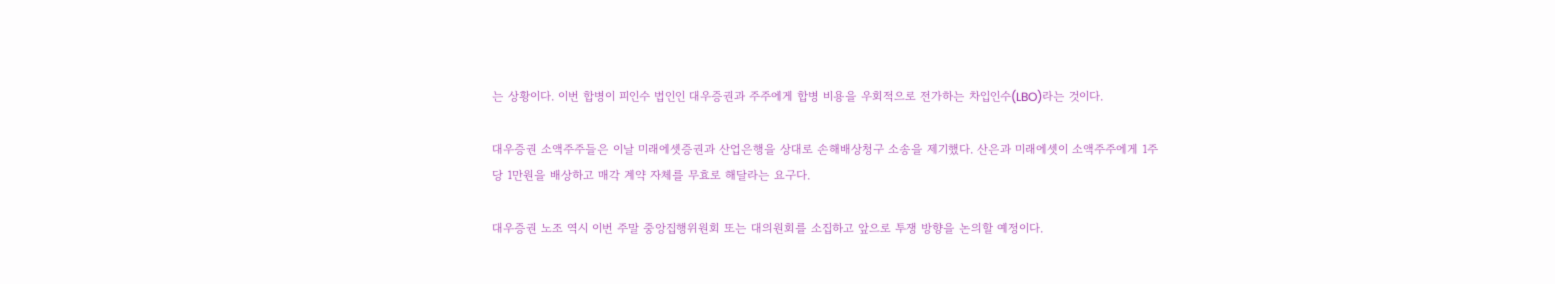는 상황이다. 이번 합병이 피인수 법인인 대우증권과 주주에게 합병 비용을 우회적으로 전가하는 차입인수(LBO)라는 것이다.

대우증권 소액주주들은 이날 미래에셋증권과 산업은행을 상대로 손해배상청구 소송을 제기했다. 산은과 미래에셋이 소액주주에게 1주당 1만원을 배상하고 매각 계약 자체를 무효로 해달라는 요구다.

대우증권 노조 역시 이번 주말 중앙집행위원회 또는 대의원회를 소집하고 앞으로 투쟁 방향을 논의할 예정이다.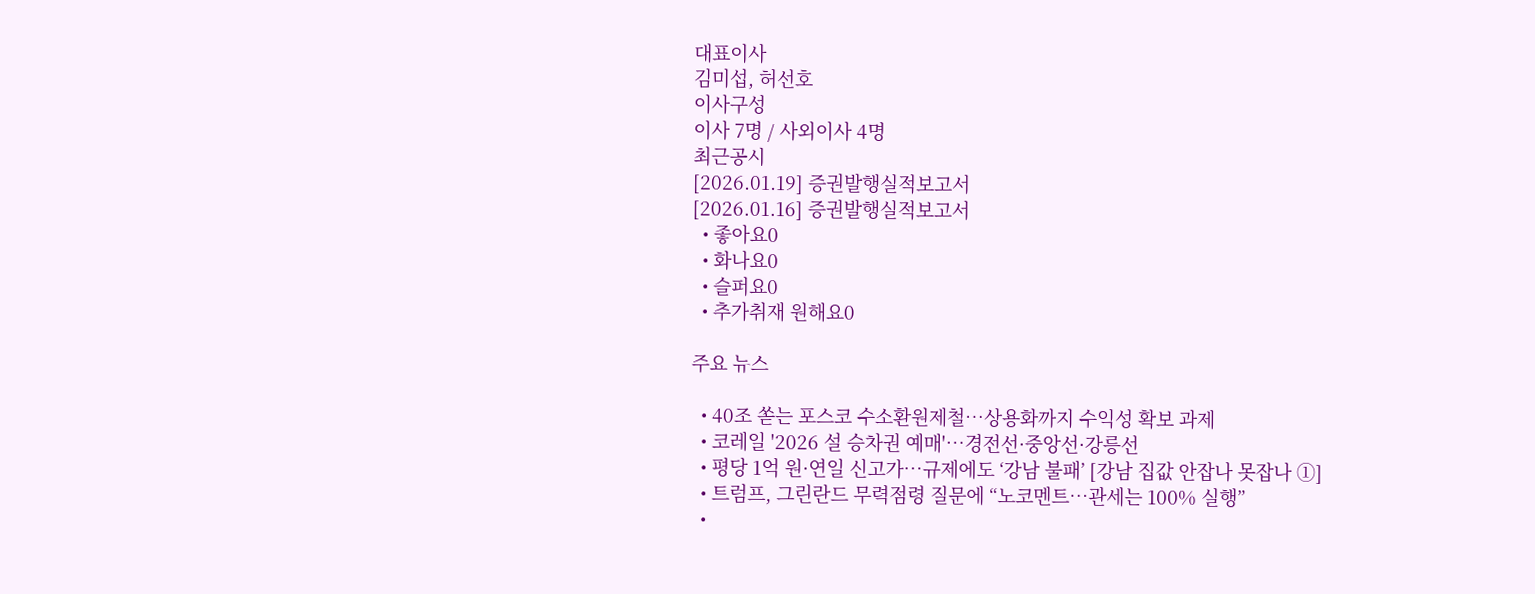대표이사
김미섭, 허선호
이사구성
이사 7명 / 사외이사 4명
최근공시
[2026.01.19] 증권발행실적보고서
[2026.01.16] 증권발행실적보고서
  • 좋아요0
  • 화나요0
  • 슬퍼요0
  • 추가취재 원해요0

주요 뉴스

  • 40조 쏟는 포스코 수소환원제철⋯상용화까지 수익성 확보 과제
  • 코레일 '2026 설 승차권 예매'…경전선·중앙선·강릉선
  • 평당 1억 원·연일 신고가…규제에도 ‘강남 불패’ [강남 집값 안잡나 못잡나 ①]
  • 트럼프, 그린란드 무력점령 질문에 “노코멘트…관세는 100% 실행”
  •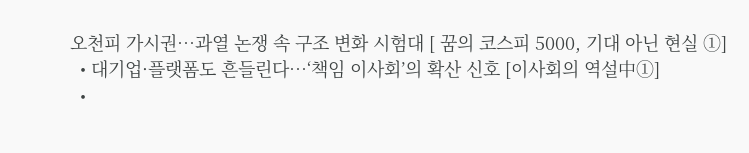오천피 가시권…과열 논쟁 속 구조 변화 시험대 [ 꿈의 코스피 5000, 기대 아닌 현실 ①]
  • 대기업·플랫폼도 흔들린다…‘책임 이사회’의 확산 신호 [이사회의 역설中①]
  •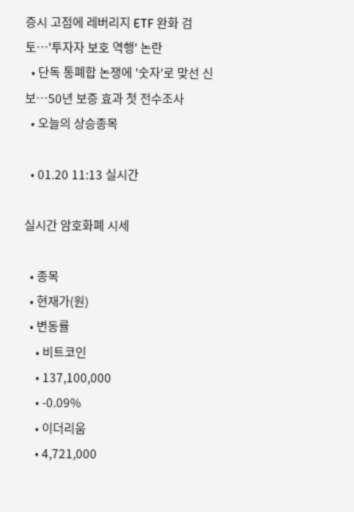증시 고점에 레버리지 ETF 완화 검토…'투자자 보호 역행' 논란
  • 단독 통폐합 논쟁에 '숫자'로 맞선 신보⋯50년 보증 효과 첫 전수조사
  • 오늘의 상승종목

  • 01.20 11:13 실시간

실시간 암호화폐 시세

  • 종목
  • 현재가(원)
  • 변동률
    • 비트코인
    • 137,100,000
    • -0.09%
    • 이더리움
    • 4,721,000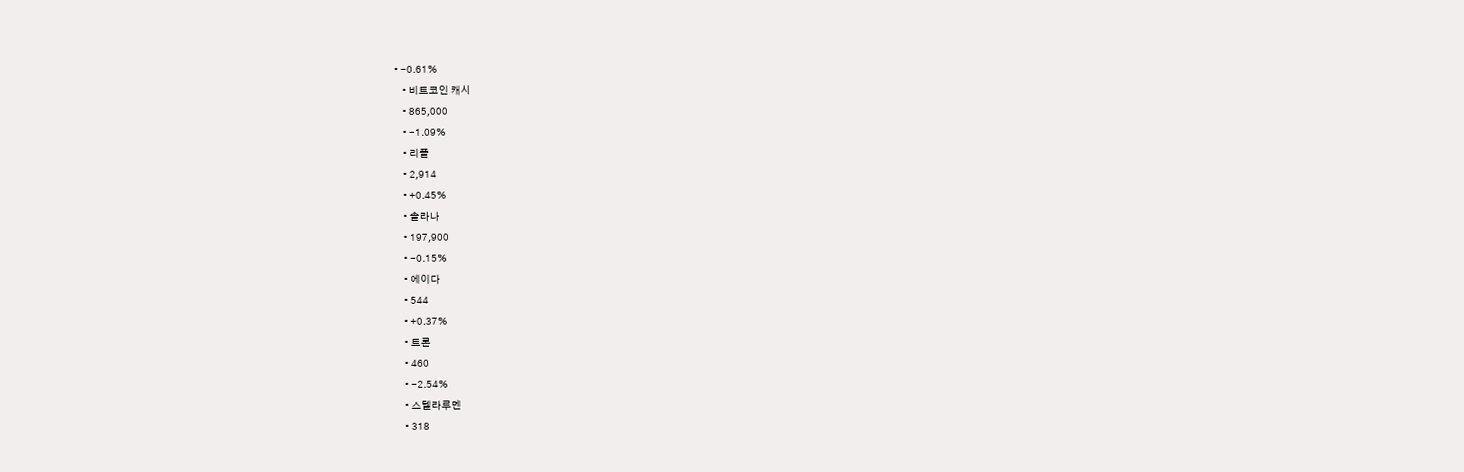• -0.61%
    • 비트코인 캐시
    • 865,000
    • -1.09%
    • 리플
    • 2,914
    • +0.45%
    • 솔라나
    • 197,900
    • -0.15%
    • 에이다
    • 544
    • +0.37%
    • 트론
    • 460
    • -2.54%
    • 스텔라루멘
    • 318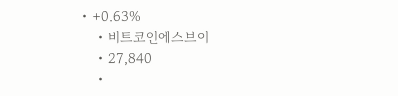• +0.63%
    • 비트코인에스브이
    • 27,840
    •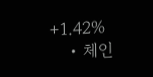+1.42%
    • 체인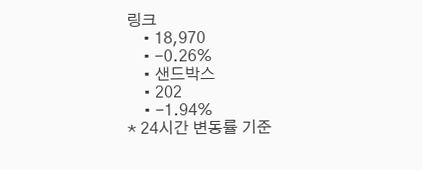링크
    • 18,970
    • -0.26%
    • 샌드박스
    • 202
    • -1.94%
* 24시간 변동률 기준